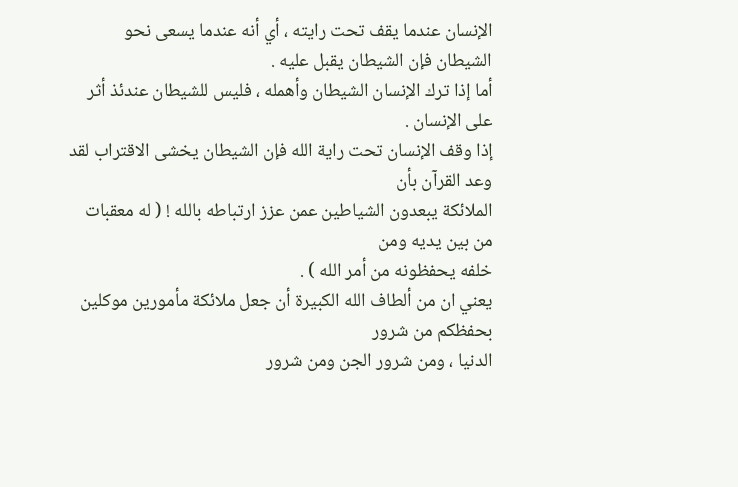الإنسان عندما يقف تحت رايته ، أي أنه عندما يسعى نحو
الشيطان فإن الشيطان يقبل عليه .
أما إذا ترك الإنسان الشيطان وأهمله ، فليس للشيطان عندئذ أثر على الإنسان .
إذا وقف الإنسان تحت راية الله فإن الشيطان يخشى الاقتراب لقد وعد القرآن بأن
الملائكة يبعدون الشياطين عمن عزز ارتباطه بالله ! ( له معقبات من بين يديه ومن
خلفه يحفظونه من أمر الله ) .
يعني ان من ألطاف الله الكبيرة أن جعل ملائكة مأمورين موكلين بحفظكم من شرور
الدنيا ، ومن شرور الجن ومن شرور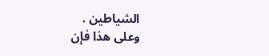الشياطين .
وعلى هذا فإن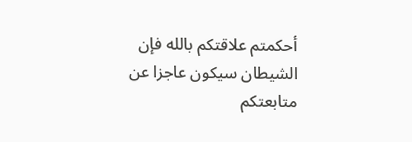أحكمتم علاقتكم بالله فإن الشيطان سيكون عاجزا عن متابعتكم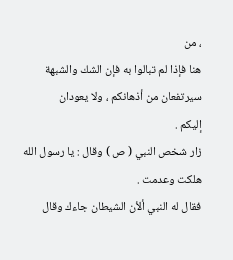، من
هنا فإذا لم تبالوا به فإن الشك والشبهة سيرتفعان من أذهانكم ، ولا يعودان
إليكم .
زار شخص النبي ( ص ) وقال : يا رسول الله هلكت وعدمت .
فقال له النبي ألأن الشيطان جاءك وقال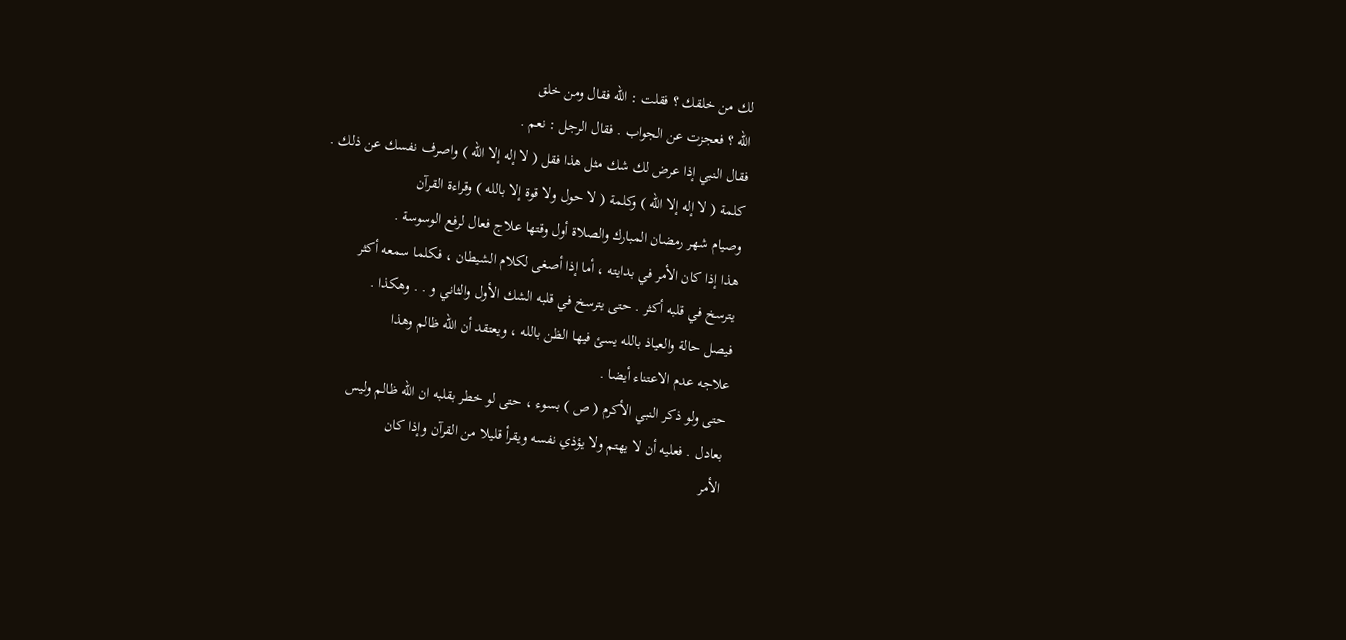لك من خلقك ؟ فقلت : الله فقال ومن خلق
الله ؟ فعجزت عن الجواب . فقال الرجل : نعم .
فقال النبي إذا عرض لك شك مثل هذا فقل ( لا إله إلا الله ) واصرف نفسك عن ذلك .
كلمة ( لا إله إلا الله ) وكلمة ( لا حول ولا قوة إلا بالله ) وقراءة القرآن
وصيام شهر رمضان المبارك والصلاة أول وقتها علاج فعال لرفع الوسوسة .
هذا إذا كان الأمر في بدايته ، أما إذا أصغى لكلام الشيطان ، فكلما سمعه أكثر
يترسخ في قلبه أكثر . حتى يترسخ في قلبه الشك الأول والثاني و . . وهكذا .
فيصل حالة والعياذ بالله يسئ فيها الظن بالله ، ويعتقد أن الله ظالم وهذا
علاجه عدم الاعتناء أيضا .
حتى ولو ذكر النبي الأكرم ( ص ) بسوء ، حتى لو خطر بقلبه ان الله ظالم وليس
بعادل . فعليه أن لا يهتم ولا يؤذي نفسه ويقرأ قليلا من القرآن وإذا كان
الأمر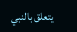يتعلق بالنبي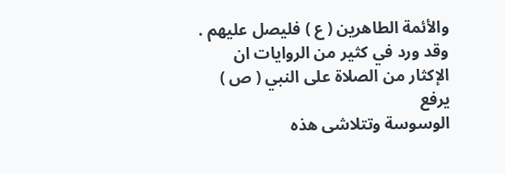والأئمة الطاهرين ( ع ) فليصل عليهم .
وقد ورد في كثير من الروايات ان الإكثار من الصلاة على النبي ( ص ) يرفع
الوسوسة وتتلاشى هذه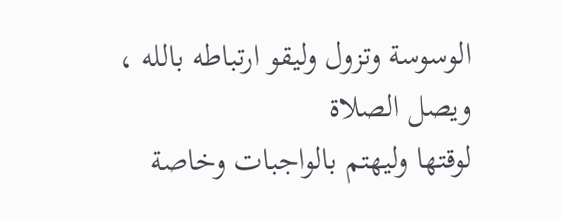الوسوسة وتزول وليقو ارتباطه بالله ، ويصل الصلاة
لوقتها وليهتم بالواجبات وخاصة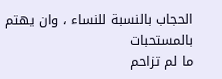الحجاب بالنسبة للنساء ، وان يهتم بالمستحبات
ما لم تزاحم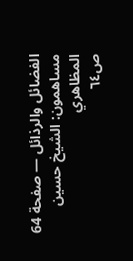الفضائل والرذائل — صفحة 64
مساهمون: الشيخ حسين المظاهري
ص٦٤